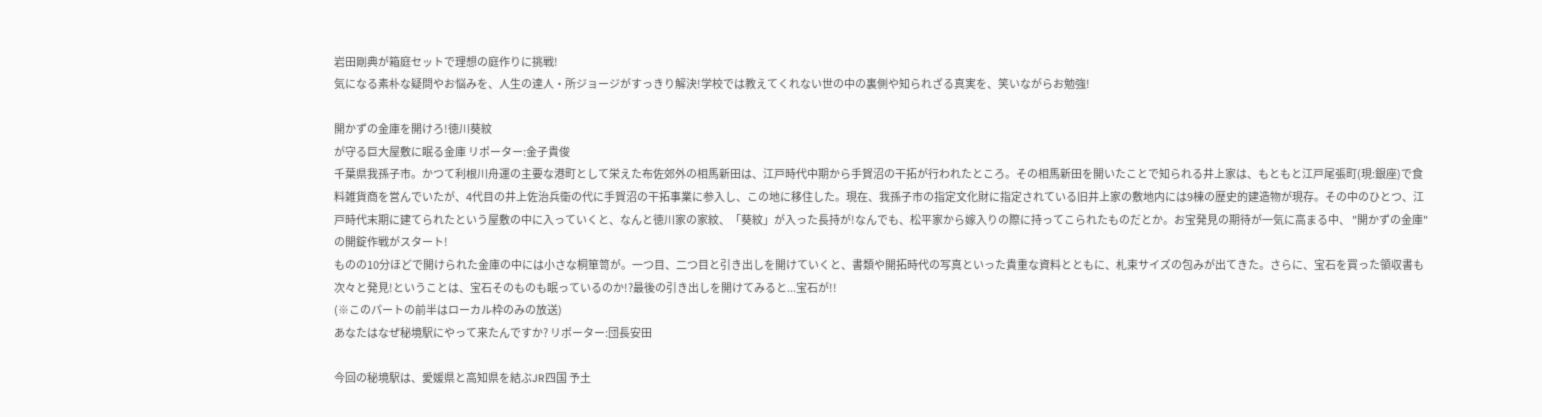岩田剛典が箱庭セットで理想の庭作りに挑戦!
気になる素朴な疑問やお悩みを、人生の達人・所ジョージがすっきり解決!学校では教えてくれない世の中の裏側や知られざる真実を、笑いながらお勉強!

開かずの金庫を開けろ!徳川葵紋
が守る巨大屋敷に眠る金庫 リポーター:金子貴俊
千葉県我孫子市。かつて利根川舟運の主要な港町として栄えた布佐郊外の相馬新田は、江戸時代中期から手賀沼の干拓が行われたところ。その相馬新田を開いたことで知られる井上家は、もともと江戸尾張町(現:銀座)で食料雑貨商を営んでいたが、4代目の井上佐治兵衛の代に手賀沼の干拓事業に参入し、この地に移住した。現在、我孫子市の指定文化財に指定されている旧井上家の敷地内には9棟の歴史的建造物が現存。その中のひとつ、江戸時代末期に建てられたという屋敷の中に入っていくと、なんと徳川家の家紋、「葵紋」が入った長持が!なんでも、松平家から嫁入りの際に持ってこられたものだとか。お宝発見の期待が一気に高まる中、 "開かずの金庫"の開錠作戦がスタート!
ものの10分ほどで開けられた金庫の中には小さな桐箪笥が。一つ目、二つ目と引き出しを開けていくと、書類や開拓時代の写真といった貴重な資料とともに、札束サイズの包みが出てきた。さらに、宝石を買った領収書も次々と発見!ということは、宝石そのものも眠っているのか!?最後の引き出しを開けてみると...宝石が!!
(※このパートの前半はローカル枠のみの放送)
あなたはなぜ秘境駅にやって来たんですか? リポーター:団長安田

今回の秘境駅は、愛媛県と高知県を結ぶJR四国 予土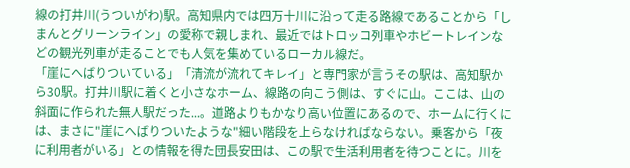線の打井川(うついがわ)駅。高知県内では四万十川に沿って走る路線であることから「しまんとグリーンライン」の愛称で親しまれ、最近ではトロッコ列車やホビートレインなどの観光列車が走ることでも人気を集めているローカル線だ。
「崖にへばりついている」「清流が流れてキレイ」と専門家が言うその駅は、高知駅から30駅。打井川駅に着くと小さなホーム、線路の向こう側は、すぐに山。ここは、山の斜面に作られた無人駅だった...。道路よりもかなり高い位置にあるので、ホームに行くには、まさに"崖にへばりついたような"細い階段を上らなければならない。乗客から「夜に利用者がいる」との情報を得た団長安田は、この駅で生活利用者を待つことに。川を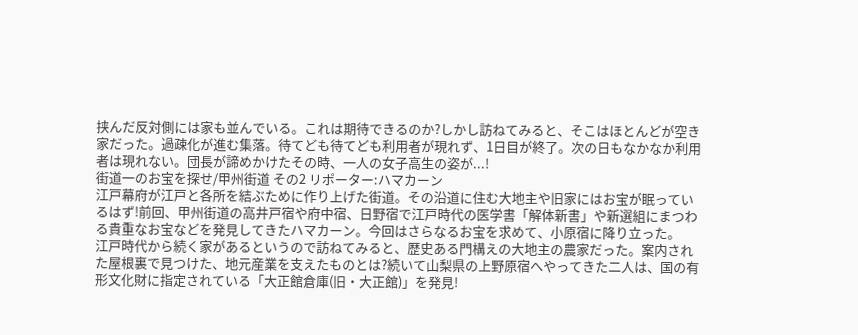挟んだ反対側には家も並んでいる。これは期待できるのか?しかし訪ねてみると、そこはほとんどが空き家だった。過疎化が進む集落。待てども待てども利用者が現れず、1日目が終了。次の日もなかなか利用者は現れない。団長が諦めかけたその時、一人の女子高生の姿が...!
街道一のお宝を探せ/甲州街道 その2 リポーター:ハマカーン
江戸幕府が江戸と各所を結ぶために作り上げた街道。その沿道に住む大地主や旧家にはお宝が眠っているはず!前回、甲州街道の高井戸宿や府中宿、日野宿で江戸時代の医学書「解体新書」や新選組にまつわる貴重なお宝などを発見してきたハマカーン。今回はさらなるお宝を求めて、小原宿に降り立った。
江戸時代から続く家があるというので訪ねてみると、歴史ある門構えの大地主の農家だった。案内された屋根裏で見つけた、地元産業を支えたものとは?続いて山梨県の上野原宿へやってきた二人は、国の有形文化財に指定されている「大正館倉庫(旧・大正館)」を発見!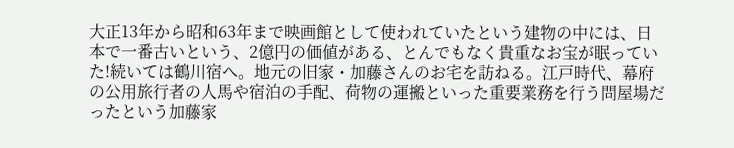大正13年から昭和63年まで映画館として使われていたという建物の中には、日本で一番古いという、2億円の価値がある、とんでもなく貴重なお宝が眠っていた!続いては鶴川宿へ。地元の旧家・加藤さんのお宅を訪ねる。江戸時代、幕府の公用旅行者の人馬や宿泊の手配、荷物の運搬といった重要業務を行う問屋場だったという加藤家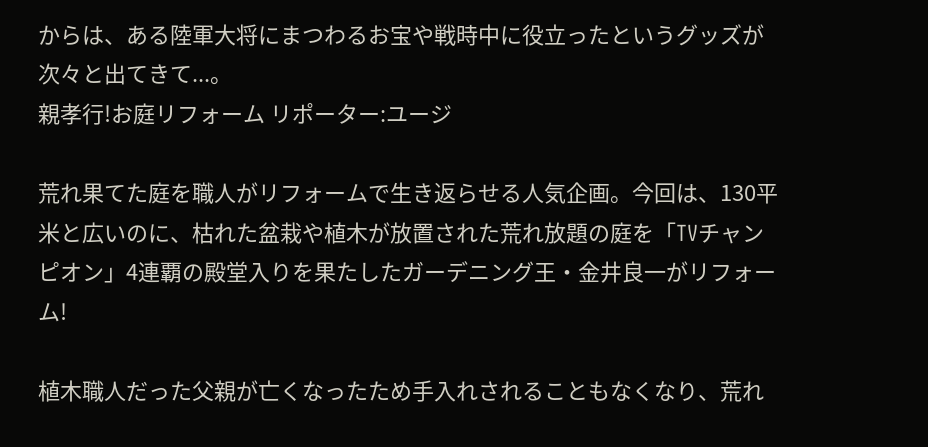からは、ある陸軍大将にまつわるお宝や戦時中に役立ったというグッズが次々と出てきて...。
親孝行!お庭リフォーム リポーター:ユージ

荒れ果てた庭を職人がリフォームで生き返らせる人気企画。今回は、130平米と広いのに、枯れた盆栽や植木が放置された荒れ放題の庭を「TVチャンピオン」4連覇の殿堂入りを果たしたガーデニング王・金井良一がリフォーム!

植木職人だった父親が亡くなったため手入れされることもなくなり、荒れ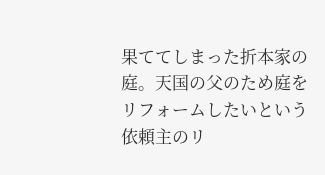果ててしまった折本家の庭。天国の父のため庭をリフォームしたいという依頼主のリ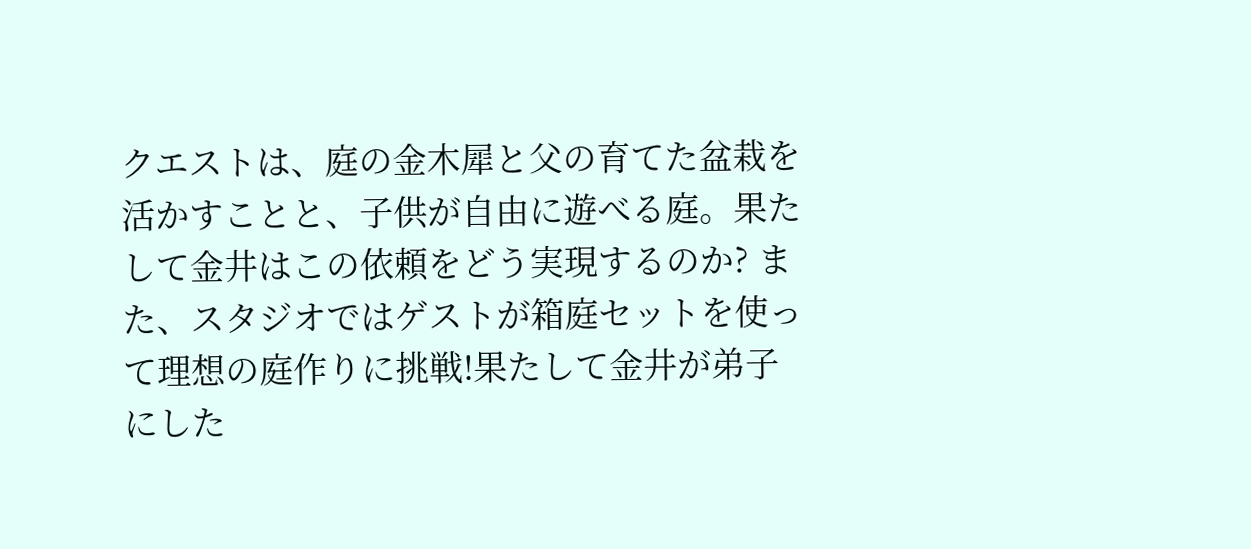クエストは、庭の金木犀と父の育てた盆栽を活かすことと、子供が自由に遊べる庭。果たして金井はこの依頼をどう実現するのか? また、スタジオではゲストが箱庭セットを使って理想の庭作りに挑戦!果たして金井が弟子にした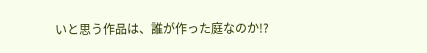いと思う作品は、誰が作った庭なのか!?